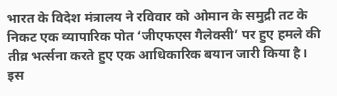भारत के विदेश मंत्रालय ने रविवार को ओमान के समुद्री तट के निकट एक व्यापारिक पोत ‘जीएफएस गैलेक्सी’ पर हुए हमले की तीव्र भर्त्सना करते हुए एक आधिकारिक बयान जारी किया है। इस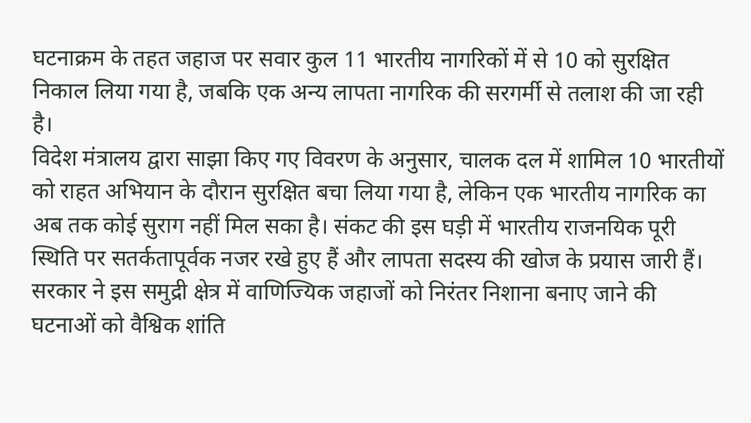घटनाक्रम के तहत जहाज पर सवार कुल 11 भारतीय नागरिकों में से 10 को सुरक्षित निकाल लिया गया है, जबकि एक अन्य लापता नागरिक की सरगर्मी से तलाश की जा रही है।
विदेश मंत्रालय द्वारा साझा किए गए विवरण के अनुसार, चालक दल में शामिल 10 भारतीयों को राहत अभियान के दौरान सुरक्षित बचा लिया गया है, लेकिन एक भारतीय नागरिक का अब तक कोई सुराग नहीं मिल सका है। संकट की इस घड़ी में भारतीय राजनयिक पूरी स्थिति पर सतर्कतापूर्वक नजर रखे हुए हैं और लापता सदस्य की खोज के प्रयास जारी हैं।
सरकार ने इस समुद्री क्षेत्र में वाणिज्यिक जहाजों को निरंतर निशाना बनाए जाने की घटनाओं को वैश्विक शांति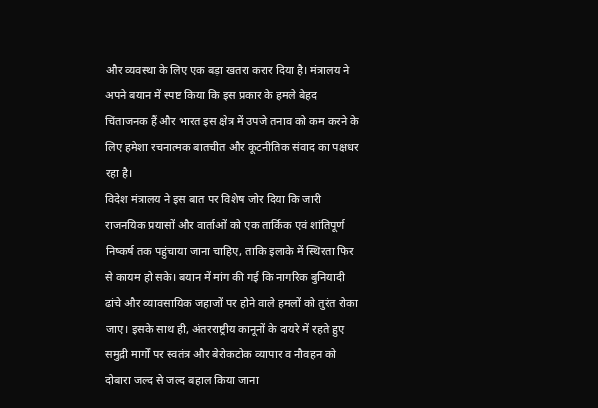और व्यवस्था के लिए एक बड़ा खतरा करार दिया है। मंत्रालय ने अपने बयान में स्पष्ट किया कि इस प्रकार के हमले बेहद चिंताजनक हैं और भारत इस क्षेत्र में उपजे तनाव को कम करने के लिए हमेशा रचनात्मक बातचीत और कूटनीतिक संवाद का पक्षधर रहा है।
विदेश मंत्रालय ने इस बात पर विशेष जोर दिया कि जारी राजनयिक प्रयासों और वार्ताओं को एक तार्किक एवं शांतिपूर्ण निष्कर्ष तक पहुंचाया जाना चाहिए, ताकि इलाके में स्थिरता फिर से कायम हो सके। बयान में मांग की गई कि नागरिक बुनियादी ढांचे और व्यावसायिक जहाजों पर होने वाले हमलों को तुरंत रोका जाए। इसके साथ ही, अंतरराष्ट्रीय कानूनों के दायरे में रहते हुए समुद्री मार्गों पर स्वतंत्र और बेरोकटोक व्यापार व नौवहन को दोबारा जल्द से जल्द बहाल किया जाना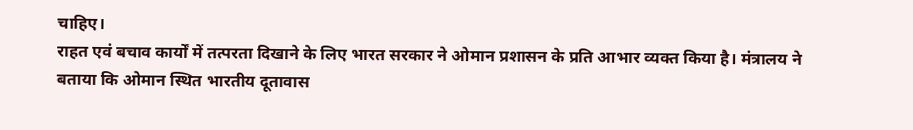चाहिए।
राहत एवं बचाव कार्यों में तत्परता दिखाने के लिए भारत सरकार ने ओमान प्रशासन के प्रति आभार व्यक्त किया है। मंत्रालय ने बताया कि ओमान स्थित भारतीय दूतावास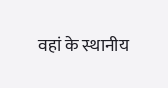वहां के स्थानीय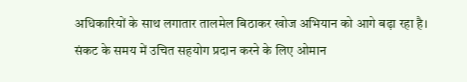अधिकारियों के साथ लगातार तालमेल बिठाकर खोज अभियान को आगे बढ़ा रहा है। संकट के समय में उचित सहयोग प्रदान करने के लिए ओमान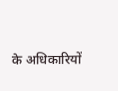के अधिकारियों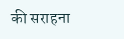की सराहना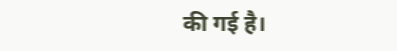की गई है।